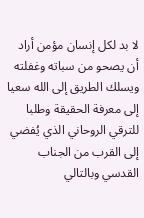لا بد لكل إنسان مؤمن أراد أن يصحو من سباته وغفلته ويسلك الطريق إلى الله سعيا إلى معرفة الحقيقة وطلبا للترقي الروحاني الذي يُفضي إلى القرب من الجناب القدسي وبالتالي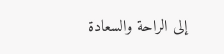إلى الراحة والسعادة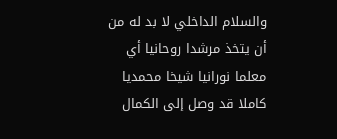والسلام الداخلي لا بد له من أن يتخذ مرشدا روحانيا أي معلما نورانيا شيخا محمديا كاملا قد وصل إلى الكمال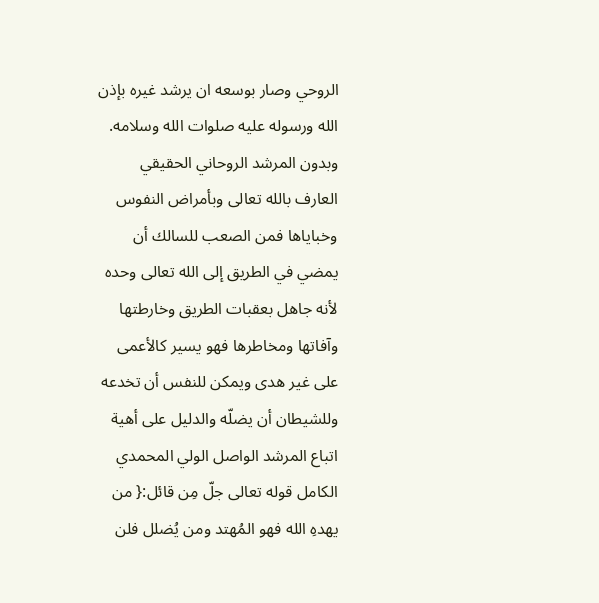الروحي وصار بوسعه ان يرشد غيره بإذن الله ورسوله عليه صلوات الله وسلامه. وبدون المرشد الروحاني الحقيقي العارف بالله تعالى وبأمراض النفوس وخباياها فمن الصعب للسالك أن يمضي في الطريق إلى الله تعالى وحده لأنه جاهل بعقبات الطريق وخارطتها وآفاتها ومخاطرها فهو يسير كالأعمى على غير هدى ويمكن للنفس أن تخدعه وللشيطان أن يضلّه والدليل على أهية اتباع المرشد الواصل الولي المحمدي الكامل قوله تعالى جلّ مِن قائل:{ من يهدهِ الله فهو المُهتد ومن يُضلل فلن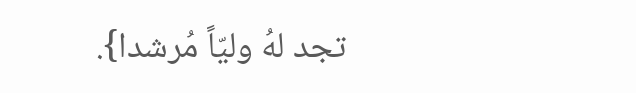تجد لهُ وليّاً مُرشدا}.